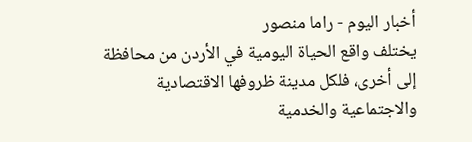أخبار اليوم - راما منصور
يختلف واقع الحياة اليومية في الأردن من محافظة إلى أخرى، فلكل مدينة ظروفها الاقتصادية والاجتماعية والخدمية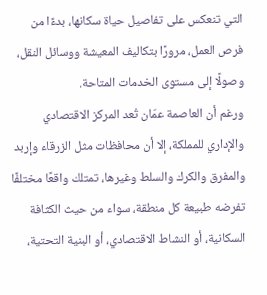التي تنعكس على تفاصيل حياة سكانها، بدءًا من فرص العمل، مرورًا بتكاليف المعيشة ووسائل النقل، وصولًا إلى مستوى الخدمات المتاحة.
ورغم أن العاصمة عمّان تُعد المركز الاقتصادي والإداري للمملكة، إلا أن محافظات مثل الزرقاء وإربد والمفرق والكرك والسلط وغيرها، تمتلك واقعًا مختلفًا تفرضه طبيعة كل منطقة، سواء من حيث الكثافة السكانية، أو النشاط الاقتصادي، أو البنية التحتية،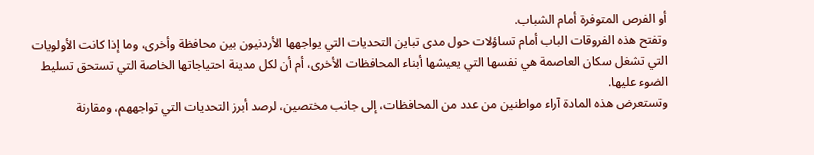أو الفرص المتوفرة أمام الشباب.
وتفتح هذه الفروقات الباب أمام تساؤلات حول مدى تباين التحديات التي يواجهها الأردنيون بين محافظة وأخرى، وما إذا كانت الأولويات التي تشغل سكان العاصمة هي نفسها التي يعيشها أبناء المحافظات الأخرى، أم أن لكل مدينة احتياجاتها الخاصة التي تستحق تسليط الضوء عليها.
وتستعرض هذه المادة آراء مواطنين من عدد من المحافظات، إلى جانب مختصين، لرصد أبرز التحديات التي تواجههم، ومقارنة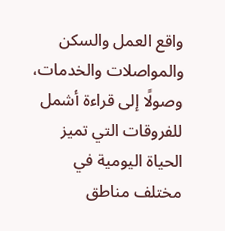واقع العمل والسكن والمواصلات والخدمات، وصولًا إلى قراءة أشمل للفروقات التي تميز الحياة اليومية في مختلف مناطق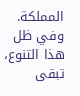المملكة.
وفي ظل هذا التنوع، تبقى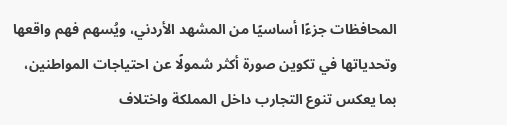المحافظات جزءًا أساسيًا من المشهد الأردني، ويُسهم فهم واقعها وتحدياتها في تكوين صورة أكثر شمولًا عن احتياجات المواطنين، بما يعكس تنوع التجارب داخل المملكة واختلاف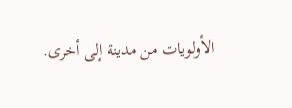الأولويات من مدينة إلى أخرى.